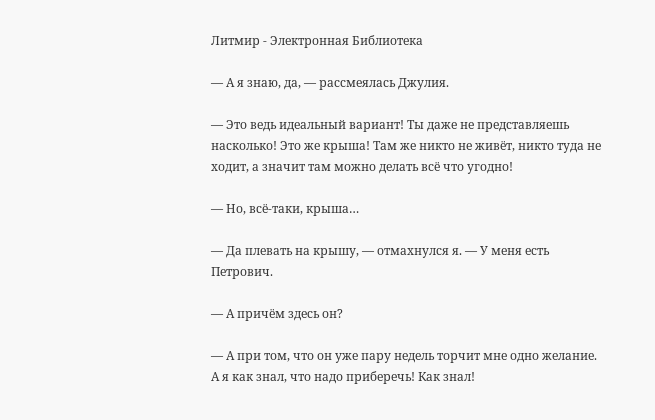Литмир - Электронная Библиотека

— А я знаю, да, — рассмеялась Джулия.

— Это ведь идеальный вариант! Ты даже не представляешь насколько! Это же крыша! Там же никто не живёт, никто туда не ходит, а значит там можно делать всё что угодно!

— Но, всё-таки, крыша…

— Да плевать на крышу, — отмахнулся я. — У меня есть Петрович.

— А причём здесь он?

— А при том, что он уже пару недель торчит мне одно желание. А я как знал, что надо приберечь! Как знал!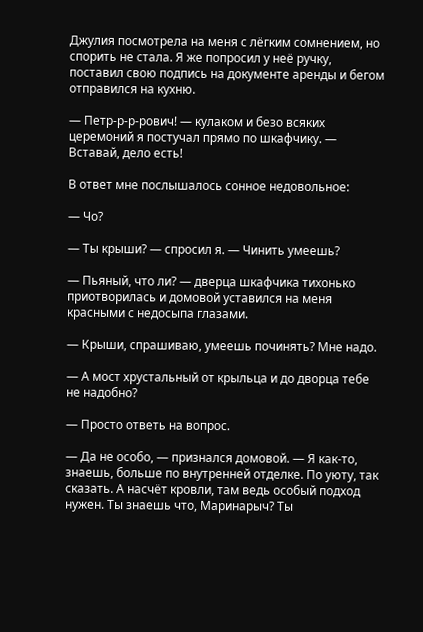Джулия посмотрела на меня с лёгким сомнением, но спорить не стала. Я же попросил у неё ручку, поставил свою подпись на документе аренды и бегом отправился на кухню.

— Петр-р-р-рович! — кулаком и безо всяких церемоний я постучал прямо по шкафчику. — Вставай, дело есть!

В ответ мне послышалось сонное недовольное:

— Чо?

— Ты крыши? — спросил я. — Чинить умеешь?

— Пьяный, что ли? — дверца шкафчика тихонько приотворилась и домовой уставился на меня красными с недосыпа глазами.

— Крыши, спрашиваю, умеешь починять? Мне надо.

— А мост хрустальный от крыльца и до дворца тебе не надобно?

— Просто ответь на вопрос.

— Да не особо, — признался домовой. — Я как-то, знаешь, больше по внутренней отделке. По уюту, так сказать. А насчёт кровли, там ведь особый подход нужен. Ты знаешь что, Маринарыч? Ты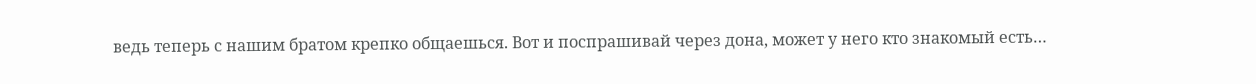ведь теперь с нашим братом крепко общаешься. Вот и поспрашивай через дона, может у него кто знакомый есть…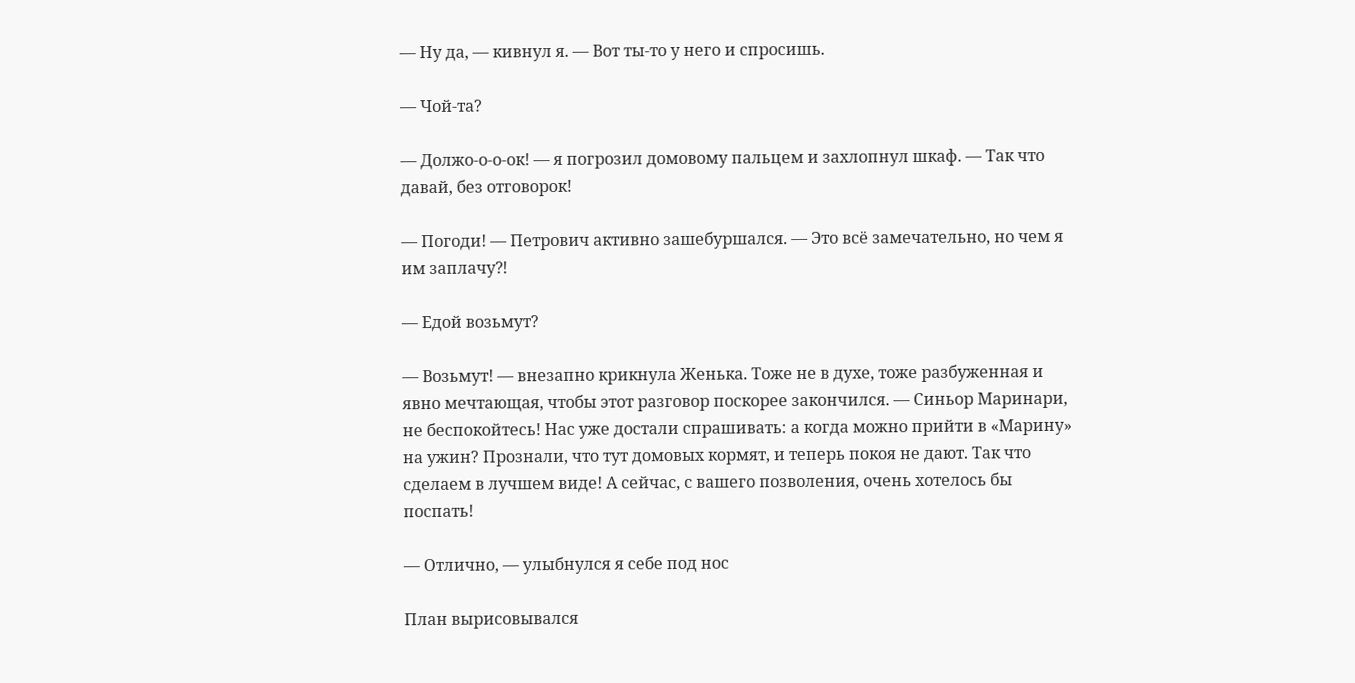— Ну да, — кивнул я. — Вот ты-то у него и спросишь.

— Чой-та?

— Должо-о-о-ок! — я погрозил домовому пальцем и захлопнул шкаф. — Так что давай, без отговорок!

— Погоди! — Петрович активно зашебуршался. — Это всё замечательно, но чем я им заплачу⁈

— Едой возьмут?

— Возьмут! — внезапно крикнула Женька. Тоже не в духе, тоже разбуженная и явно мечтающая, чтобы этот разговор поскорее закончился. — Синьор Маринари, не беспокойтесь! Нас уже достали спрашивать: а когда можно прийти в «Марину» на ужин? Прознали, что тут домовых кормят, и теперь покоя не дают. Так что сделаем в лучшем виде! А сейчас, с вашего позволения, очень хотелось бы поспать!

— Отлично, — улыбнулся я себе под нос

План вырисовывался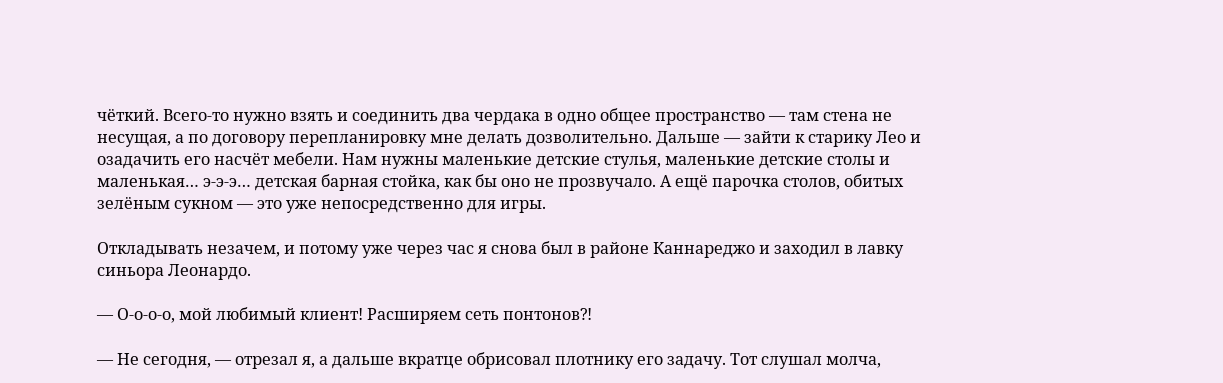чёткий. Всего-то нужно взять и соединить два чердака в одно общее пространство — там стена не несущая, а по договору перепланировку мне делать дозволительно. Дальше — зайти к старику Лео и озадачить его насчёт мебели. Нам нужны маленькие детские стулья, маленькие детские столы и маленькая… э-э-э… детская барная стойка, как бы оно не прозвучало. А ещё парочка столов, обитых зелёным сукном — это уже непосредственно для игры.

Откладывать незачем, и потому уже через час я снова был в районе Каннареджо и заходил в лавку синьора Леонардо.

— О-о-о-о, мой любимый клиент! Расширяем сеть понтонов⁈

— Не сегодня, — отрезал я, а дальше вкратце обрисовал плотнику его задачу. Тот слушал молча,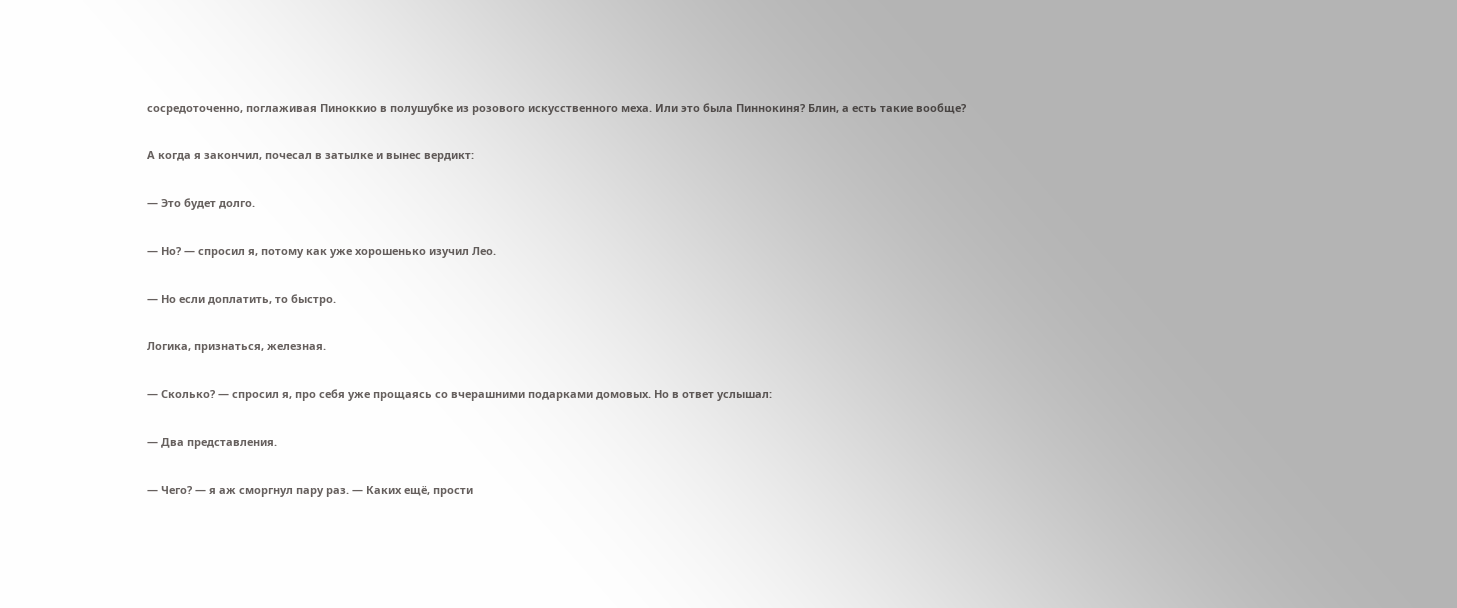сосредоточенно, поглаживая Пиноккио в полушубке из розового искусственного меха. Или это была Пиннокиня? Блин, а есть такие вообще?

А когда я закончил, почесал в затылке и вынес вердикт:

— Это будет долго.

— Но? — спросил я, потому как уже хорошенько изучил Лео.

— Но если доплатить, то быстро.

Логика, признаться, железная.

— Сколько? — спросил я, про себя уже прощаясь со вчерашними подарками домовых. Но в ответ услышал:

— Два представления.

— Чего? — я аж сморгнул пару раз. — Каких ещё, прости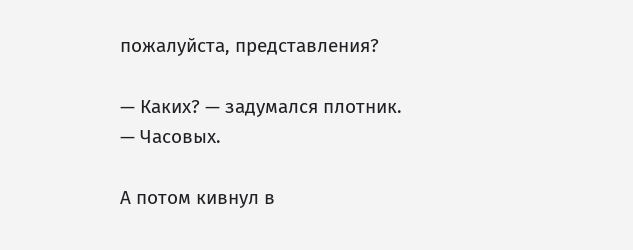пожалуйста, представления?

— Каких? — задумался плотник. — Часовых.

А потом кивнул в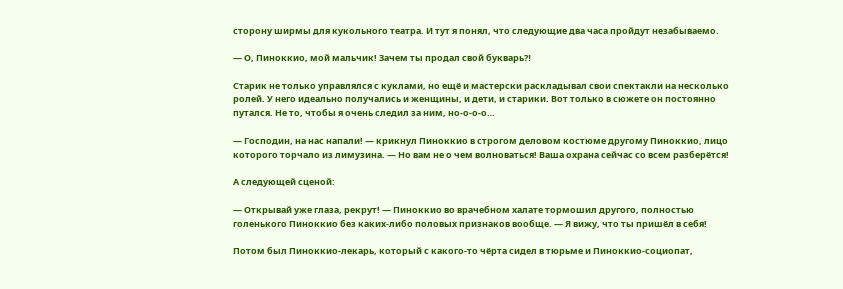сторону ширмы для кукольного театра. И тут я понял, что следующие два часа пройдут незабываемо.

— О, Пиноккио, мой мальчик! Зачем ты продал свой букварь⁈

Старик не только управлялся с куклами, но ещё и мастерски раскладывал свои спектакли на несколько ролей. У него идеально получались и женщины, и дети, и старики. Вот только в сюжете он постоянно путался. Не то, чтобы я очень следил за ним, но-о-о-о…

— Господин, на нас напали! — крикнул Пиноккио в строгом деловом костюме другому Пиноккио, лицо которого торчало из лимузина. — Но вам не о чем волноваться! Ваша охрана сейчас со всем разберётся!

А следующей сценой:

— Открывай уже глаза, рекрут! — Пиноккио во врачебном халате тормошил другого, полностью голенького Пиноккио без каких-либо половых признаков вообще. — Я вижу, что ты пришёл в себя!

Потом был Пиноккио-лекарь, который с какого-то чёрта сидел в тюрьме и Пиноккио-социопат,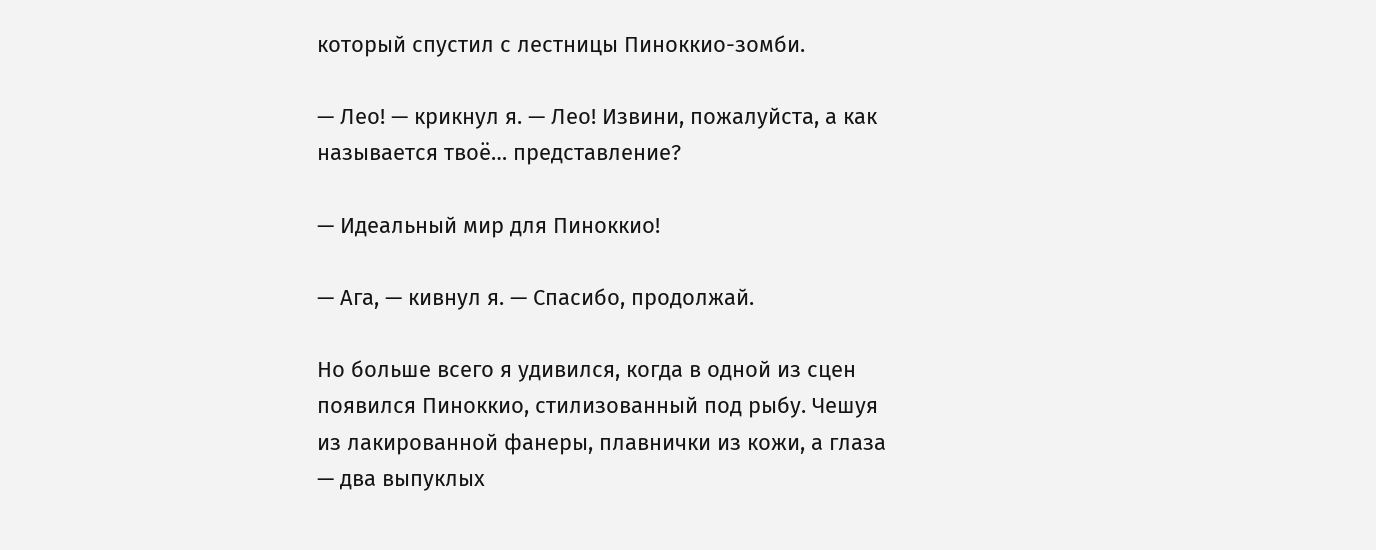который спустил с лестницы Пиноккио-зомби.

— Лео! — крикнул я. — Лео! Извини, пожалуйста, а как называется твоё… представление?

— Идеальный мир для Пиноккио!

— Ага, — кивнул я. — Спасибо, продолжай.

Но больше всего я удивился, когда в одной из сцен появился Пиноккио, стилизованный под рыбу. Чешуя из лакированной фанеры, плавнички из кожи, а глаза — два выпуклых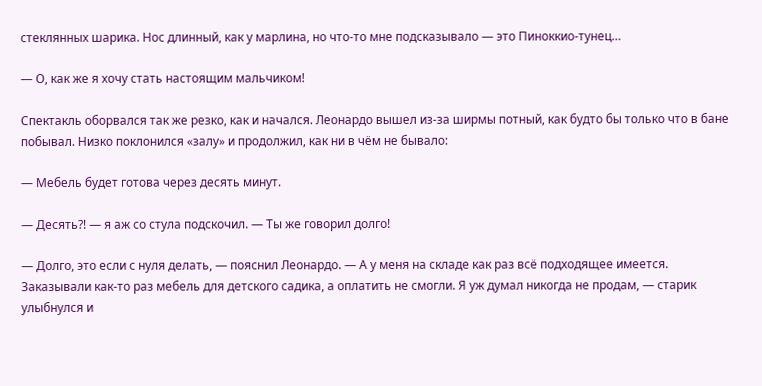стеклянных шарика. Нос длинный, как у марлина, но что-то мне подсказывало — это Пиноккио-тунец…

— О, как же я хочу стать настоящим мальчиком!

Спектакль оборвался так же резко, как и начался. Леонардо вышел из-за ширмы потный, как будто бы только что в бане побывал. Низко поклонился «залу» и продолжил, как ни в чём не бывало:

— Мебель будет готова через десять минут.

— Десять⁈ — я аж со стула подскочил. — Ты же говорил долго!

— Долго, это если с нуля делать, — пояснил Леонардо. — А у меня на складе как раз всё подходящее имеется. Заказывали как-то раз мебель для детского садика, а оплатить не смогли. Я уж думал никогда не продам, — старик улыбнулся и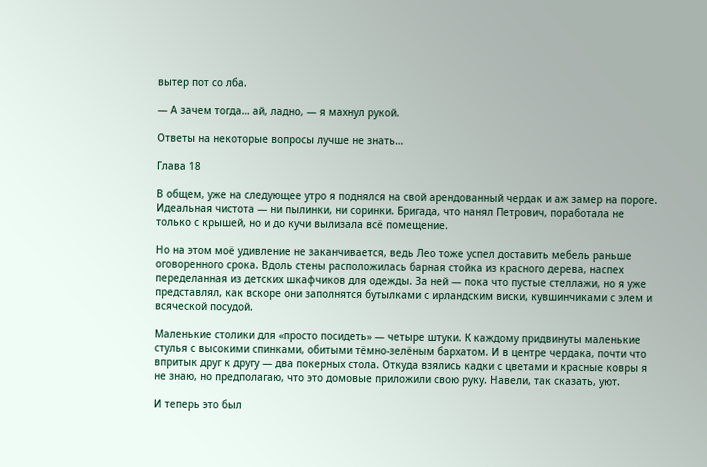вытер пот со лба.

— А зачем тогда… ай, ладно, — я махнул рукой.

Ответы на некоторые вопросы лучше не знать…

Глава 18

В общем, уже на следующее утро я поднялся на свой арендованный чердак и аж замер на пороге. Идеальная чистота — ни пылинки, ни соринки. Бригада, что нанял Петрович, поработала не только с крышей, но и до кучи вылизала всё помещение.

Но на этом моё удивление не заканчивается, ведь Лео тоже успел доставить мебель раньше оговоренного срока. Вдоль стены расположилась барная стойка из красного дерева, наспех переделанная из детских шкафчиков для одежды. За ней — пока что пустые стеллажи, но я уже представлял, как вскоре они заполнятся бутылками с ирландским виски, кувшинчиками с элем и всяческой посудой.

Маленькие столики для «просто посидеть» — четыре штуки. К каждому придвинуты маленькие стулья с высокими спинками, обитыми тёмно-зелёным бархатом. И в центре чердака, почти что впритык друг к другу — два покерных стола. Откуда взялись кадки с цветами и красные ковры я не знаю, но предполагаю, что это домовые приложили свою руку. Навели, так сказать, уют.

И теперь это был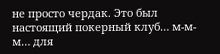не просто чердак. Это был настоящий покерный клуб… м-м-м… для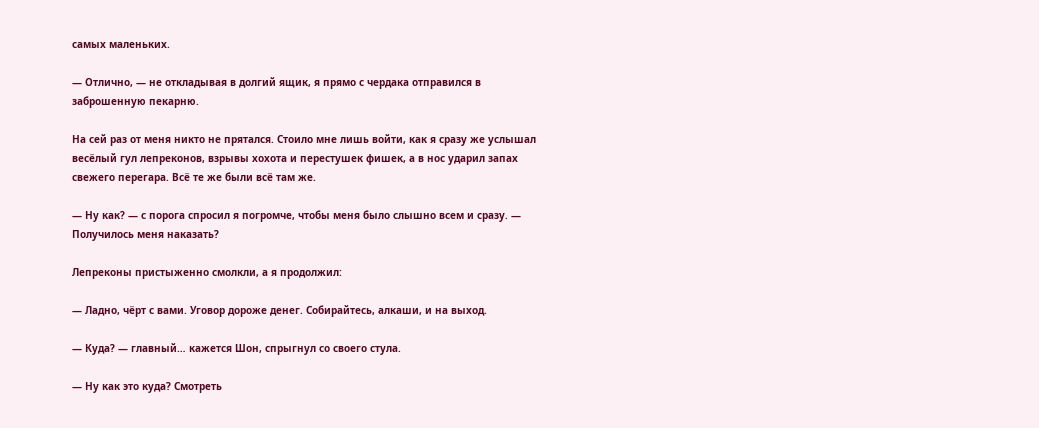самых маленьких.

— Отлично, — не откладывая в долгий ящик, я прямо с чердака отправился в заброшенную пекарню.

На сей раз от меня никто не прятался. Стоило мне лишь войти, как я сразу же услышал весёлый гул лепреконов, взрывы хохота и перестушек фишек, а в нос ударил запах свежего перегара. Всё те же были всё там же.

— Ну как? — с порога спросил я погромче, чтобы меня было слышно всем и сразу. — Получилось меня наказать?

Лепреконы пристыженно смолкли, а я продолжил:

— Ладно, чёрт с вами. Уговор дороже денег. Собирайтесь, алкаши, и на выход.

— Куда? — главный… кажется Шон, спрыгнул со своего стула.

— Ну как это куда? Смотреть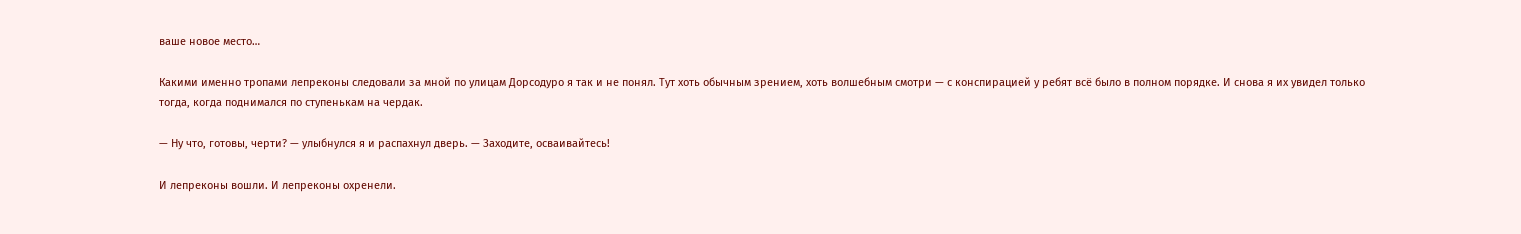ваше новое место…

Какими именно тропами лепреконы следовали за мной по улицам Дорсодуро я так и не понял. Тут хоть обычным зрением, хоть волшебным смотри — с конспирацией у ребят всё было в полном порядке. И снова я их увидел только тогда, когда поднимался по ступенькам на чердак.

— Ну что, готовы, черти? — улыбнулся я и распахнул дверь. — Заходите, осваивайтесь!

И лепреконы вошли. И лепреконы охренели.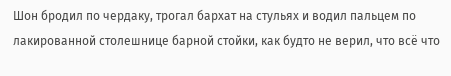Шон бродил по чердаку, трогал бархат на стульях и водил пальцем по лакированной столешнице барной стойки, как будто не верил, что всё что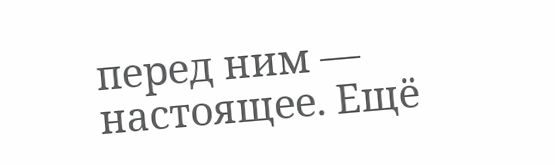перед ним — настоящее. Ещё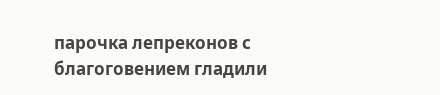парочка лепреконов с благоговением гладили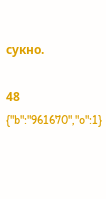сукно.

48
{"b":"961670","o":1}